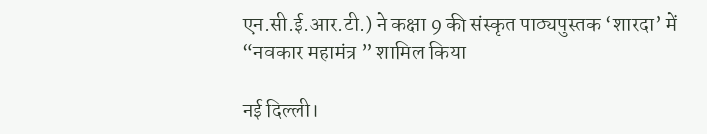एन.सी.ई.आर.टी.) ने कक्षा 9 की संस्कृत पाठ्यपुस्तक ‘शारदा’ में “नवकार महामंत्र ” शामिल किया

नई दिल्ली।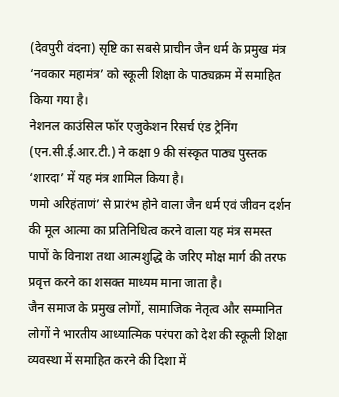(देवपुरी वंदना) सृष्टि का सबसे प्राचीन जैन धर्म के प्रमुख मंत्र ‘नवकार महामंत्र’ को स्कूली शिक्षा के पाठ्यक्रम में समाहित किया गया है।
नेशनल काउंसिल फॉर एजुकेशन रिसर्च एंड ट्रेनिंग (एन.सी.ई.आर.टी.) ने कक्षा 9 की संस्कृत पाठ्य पुस्तक ‘शारदा’ में यह मंत्र शामिल किया है।
णमो अरिहंताणं’ से प्रारंभ होने वाला जैन धर्म एवं जीवन दर्शन की मूल आत्मा का प्रतिनिधित्व करने वाला यह मंत्र समस्त पापों के विनाश तथा आत्मशुद्धि के जरिए मोक्ष मार्ग की तरफ प्रवृत्त करने का शसक्त माध्यम माना जाता है।
जैन समाज के प्रमुख लोगों, सामाजिक नेतृत्व और सम्मानित लोगों ने भारतीय आध्यात्मिक परंपरा को देश की स्कूली शिक्षा व्यवस्था में समाहित करने की दिशा में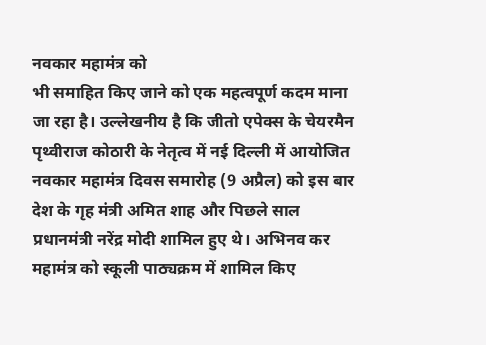नवकार महामंत्र को
भी समाहित किए जाने को एक महत्वपूर्ण कदम माना जा रहा है। उल्लेखनीय है कि जीतो एपेक्स के चेयरमैन पृथ्वीराज कोठारी के नेतृत्व में नई दिल्ली में आयोजित नवकार महामंत्र दिवस समारोह (9 अप्रैल) को इस बार देश के गृह मंत्री अमित शाह और पिछले साल प्रधानमंत्री नरेंद्र मोदी शामिल हुए थे। अभिनव कर महामंत्र को स्कूली पाठ्यक्रम में शामिल किए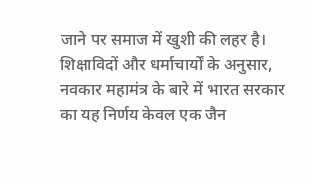जाने पर समाज में खुशी की लहर है। शिक्षाविदों और धर्माचार्यों के अनुसार, नवकार महामंत्र के बारे में भारत सरकार का यह निर्णय केवल एक जैन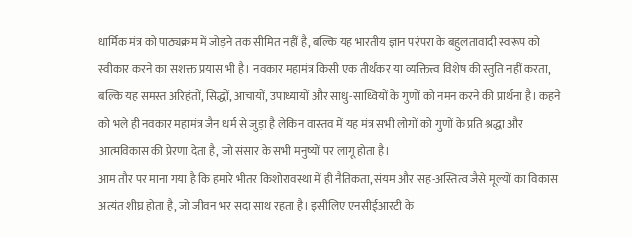धार्मिक मंत्र को पाठ्यक्रम में जोड़ने तक सीमित नहीं है, बल्कि यह भारतीय ज्ञान परंपरा के बहुलतावादी स्वरूप को स्वीकार करने का सशक्त प्रयास भी है। नवकार महामंत्र किसी एक तीर्थंकर या व्यक्तित्त्व विशेष की स्तुति नहीं करता, बल्कि यह समस्त अरिहंतों, सिद्धों, आचायों, उपाध्यायों और साधु-साध्वियों के गुणों को नमन करने की प्रार्थना है। कहने को भले ही नवकार महामंत्र जैन धर्म से जुड़ा है लेकिन वास्तव में यह मंत्र सभी लोगों को गुणों के प्रति श्रद्धा और आत्मविकास की प्रेरणा देता है, जो संसार के सभी मनुष्यों पर लागू होता है।
आम तौर पर माना गया है कि हमारे भीतर किशोरावस्था में ही नैतिकता, संयम और सह-अस्तित्व जैसे मूल्यों का विकास अत्यंत शीघ्र होता है, जो जीवन भर सदा साथ रहता है। इसीलिए एनसीईआरटी के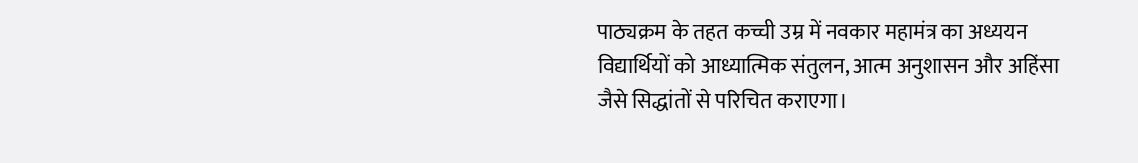पाठ्यक्रम के तहत कच्ची उम्र में नवकार महामंत्र का अध्ययन विद्यार्थियों को आध्यात्मिक संतुलन, आत्म अनुशासन और अहिंसा जैसे सिद्धांतों से परिचित कराएगा।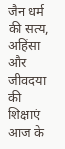जैन धर्म की सत्य, अहिंसा और जीवदया की शिक्षाएं आज के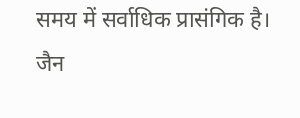समय में सर्वाधिक प्रासंगिक है।
जैन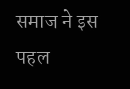समाज ने इस पहल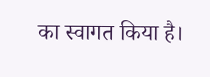का स्वागत किया है।